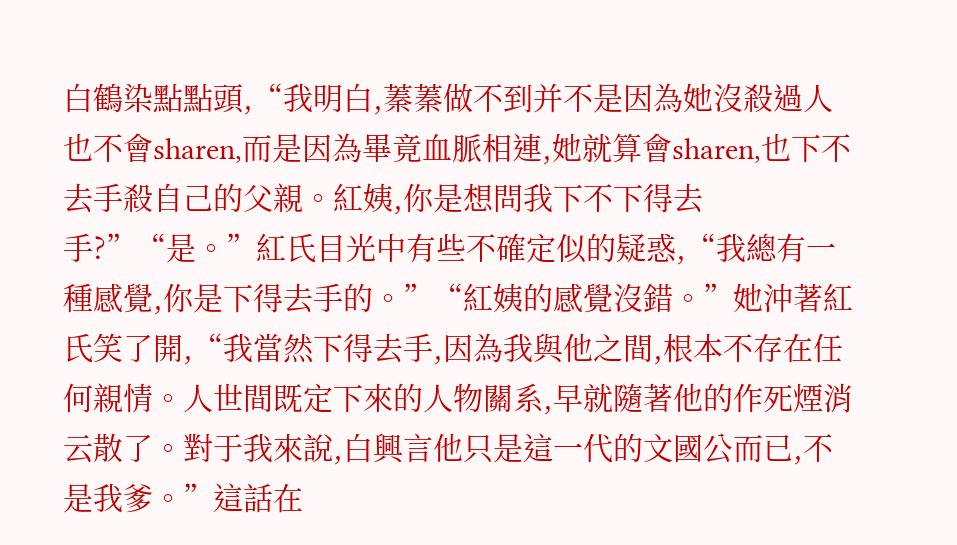白鶴染點點頭,“我明白,蓁蓁做不到并不是因為她沒殺過人也不會sharen,而是因為畢竟血脈相連,她就算會sharen,也下不去手殺自己的父親。紅姨,你是想問我下不下得去手?”“是。”紅氏目光中有些不確定似的疑惑,“我總有一種感覺,你是下得去手的。”“紅姨的感覺沒錯。”她沖著紅氏笑了開,“我當然下得去手,因為我與他之間,根本不存在任何親情。人世間既定下來的人物關系,早就隨著他的作死煙消云散了。對于我來說,白興言他只是這一代的文國公而已,不是我爹。”這話在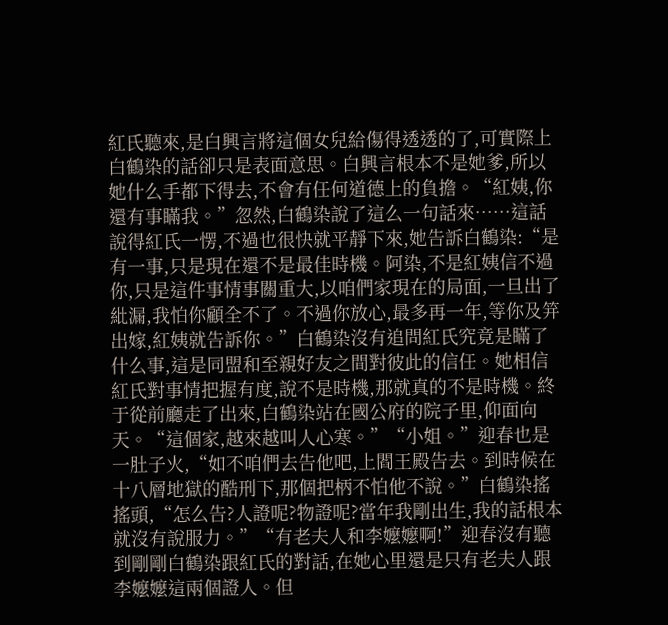紅氏聽來,是白興言將這個女兒給傷得透透的了,可實際上白鶴染的話卻只是表面意思。白興言根本不是她爹,所以她什么手都下得去,不會有任何道德上的負擔。“紅姨,你還有事瞞我。”忽然,白鶴染說了這么一句話來……這話說得紅氏一愣,不過也很快就平靜下來,她告訴白鶴染:“是有一事,只是現在還不是最佳時機。阿染,不是紅姨信不過你,只是這件事情事關重大,以咱們家現在的局面,一旦出了紕漏,我怕你顧全不了。不過你放心,最多再一年,等你及笄出嫁,紅姨就告訴你。”白鶴染沒有追問紅氏究竟是瞞了什么事,這是同盟和至親好友之間對彼此的信任。她相信紅氏對事情把握有度,說不是時機,那就真的不是時機。終于從前廳走了出來,白鶴染站在國公府的院子里,仰面向天。“這個家,越來越叫人心寒。”“小姐。”迎春也是一肚子火,“如不咱們去告他吧,上閻王殿告去。到時候在十八層地獄的酷刑下,那個把柄不怕他不說。”白鶴染搖搖頭,“怎么告?人證呢?物證呢?當年我剛出生,我的話根本就沒有說服力。”“有老夫人和李嬤嬤啊!”迎春沒有聽到剛剛白鶴染跟紅氏的對話,在她心里還是只有老夫人跟李嬤嬤這兩個證人。但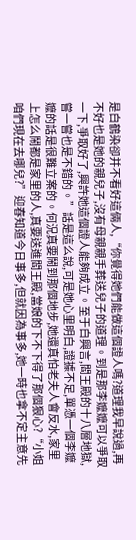是白鶴染卻并不看好這倆人,“你覺得她們能做這個證人嗎?道理我早說過,再不好也是她的親兒子,沒有母親親手葬送兒子的道理。到是那李嬤嬤可以爭取一下,爭取好了,興許她這個證人能夠成立。至于白興言,閻王殿的十八層地獄,嘗一嘗也是不錯的。”話是這么說,可是她心里明白,證據不足,單憑一個李嬤嬤的話是很難立案的。何況真要鬧到那個地步,她還真怕老夫人會反水,家里上怎么鬧都是家里的人,真要送進閻王殿,當娘的下不下得了那個狠心?“小姐咱們現在去哪兒?”迎春知道今日事多,但就因為事多,她一時也拿不定主意先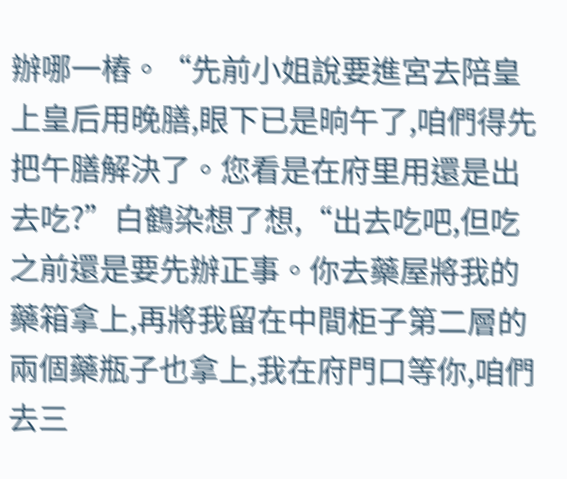辦哪一樁。“先前小姐說要進宮去陪皇上皇后用晚膳,眼下已是晌午了,咱們得先把午膳解決了。您看是在府里用還是出去吃?”白鶴染想了想,“出去吃吧,但吃之前還是要先辦正事。你去藥屋將我的藥箱拿上,再將我留在中間柜子第二層的兩個藥瓶子也拿上,我在府門口等你,咱們去三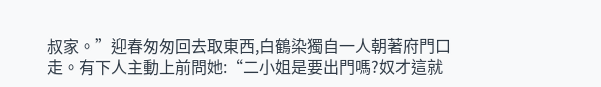叔家。”迎春匆匆回去取東西,白鶴染獨自一人朝著府門口走。有下人主動上前問她:“二小姐是要出門嗎?奴才這就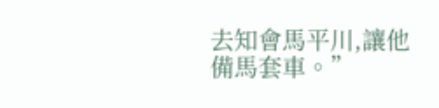去知會馬平川,讓他備馬套車。”